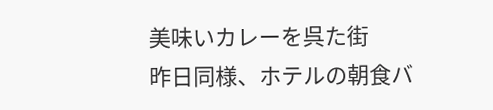美味いカレーを呉た街
昨日同様、ホテルの朝食バ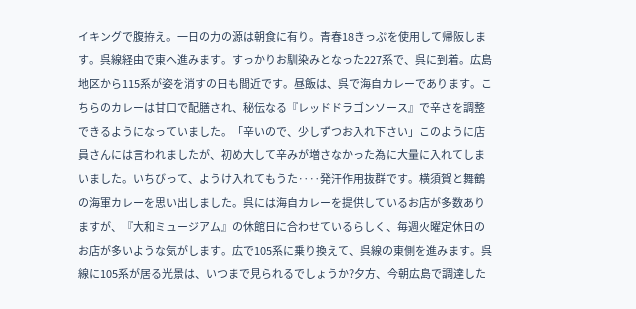イキングで腹拵え。一日の力の源は朝食に有り。青春18きっぷを使用して帰阪します。呉線経由で東へ進みます。すっかりお馴染みとなった227系で、呉に到着。広島地区から115系が姿を消すの日も間近です。昼飯は、呉で海自カレーであります。こちらのカレーは甘口で配膳され、秘伝なる『レッドドラゴンソース』で辛さを調整できるようになっていました。「辛いので、少しずつお入れ下さい」このように店員さんには言われましたが、初め大して辛みが増さなかった為に大量に入れてしまいました。いちびって、ようけ入れてもうた‥‥発汗作用抜群です。横須賀と舞鶴の海軍カレーを思い出しました。呉には海自カレーを提供しているお店が多数ありますが、『大和ミュージアム』の休館日に合わせているらしく、毎週火曜定休日のお店が多いような気がします。広で105系に乗り換えて、呉線の東側を進みます。呉線に105系が居る光景は、いつまで見られるでしょうか?夕方、今朝広島で調達した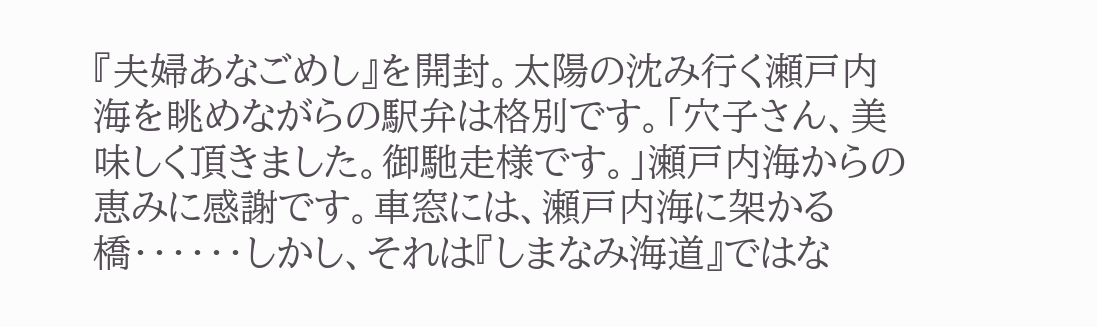『夫婦あなごめし』を開封。太陽の沈み行く瀬戸内海を眺めながらの駅弁は格別です。「穴子さん、美味しく頂きました。御馳走様です。」瀬戸内海からの恵みに感謝です。車窓には、瀬戸内海に架かる橋‥‥‥しかし、それは『しまなみ海道』ではな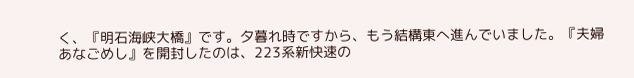く、『明石海峡大橋』です。夕暮れ時ですから、もう結構東へ進んでいました。『夫婦あなごめし』を開封したのは、223系新快速の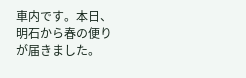車内です。本日、明石から春の便りが届きました。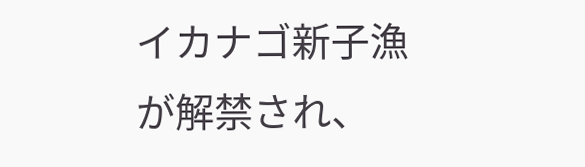イカナゴ新子漁が解禁され、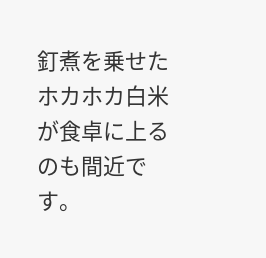釘煮を乗せたホカホカ白米が食卓に上るのも間近です。